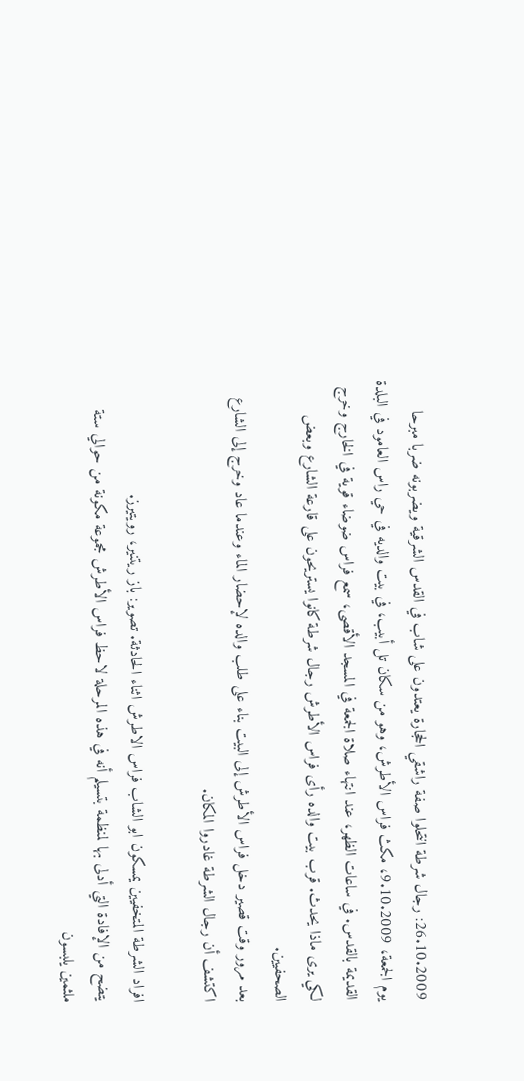26.10.2009: رجال شرطة انتحلوا صفة راشقي الحجارة يعتدون على شاب في القدس الشرقية ويضربونه ضربا مبرحا
يوم الجمعة، 9.10.2009، مكث فراس الأطرش، وهو من سكان تل أبيب، في بيت والديه في حي راس العامود في البلدة القديمة بالقدس. في ساعات الظهر، عند انتهاء صلاة الجمعة في المسجد الأقصى، سمع فراس ضوضاء قوية في الخارج وخرج لكي يرى ماذا يحدث. قرب بيت والده رأى فراس الأطرش رجال شرطة كانوا يستريحون على قارعة الشارع وبعض الصحفيين.
بعد مرور وقت قصير دخل فراس الأطرش إلى البيت بناء على طلب والده لإحضار الماء وعندما عاد وخرج إلى الشارع اكتشف أن رجال الشرطة غادروا المكان.

افراد الشرطة المتخفيين يمسكون ابو الشاب فراس الاطرش اثناء الحادثة. تصوير: باز ريتنير، رويتيرز.
يتضح من الإفادة التي أدلى بها لمنظمة بتسيلم أنه في هذه المرحلة لاحظ فراس الأطرش مجموعة مكونة من حوالي ستة ملثمين يلبسون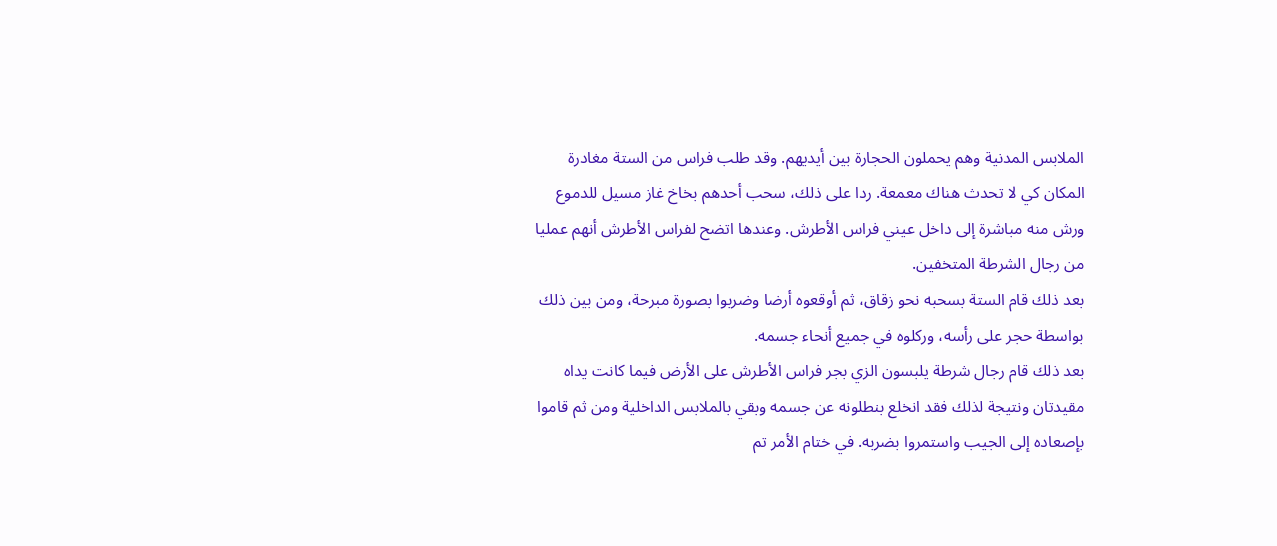الملابس المدنية وهم يحملون الحجارة بين أيديهم. وقد طلب فراس من الستة مغادرة المكان كي لا تحدث هناك معمعة. ردا على ذلك، سحب أحدهم بخاخ غاز مسيل للدموع ورش منه مباشرة إلى داخل عيني فراس الأطرش. وعندها اتضح لفراس الأطرش أنهم عمليا من رجال الشرطة المتخفين.
بعد ذلك قام الستة بسحبه نحو زقاق، ثم أوقعوه أرضا وضربوا بصورة مبرحة، ومن بين ذلك بواسطة حجر على رأسه، وركلوه في جميع أنحاء جسمه.
بعد ذلك قام رجال شرطة يلبسون الزي بجر فراس الأطرش على الأرض فيما كانت يداه مقيدتان ونتيجة لذلك فقد انخلع بنطلونه عن جسمه وبقي بالملابس الداخلية ومن ثم قاموا بإصعاده إلى الجيب واستمروا بضربه. في ختام الأمر تم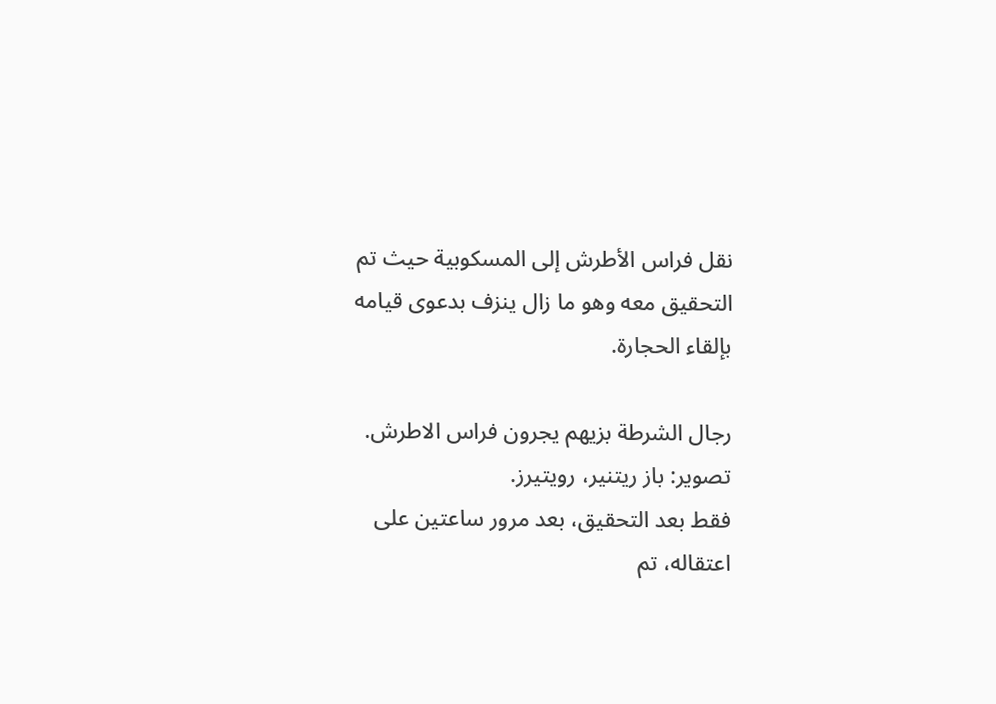نقل فراس الأطرش إلى المسكوبية حيث تم التحقيق معه وهو ما زال ينزف بدعوى قيامه بإلقاء الحجارة.

رجال الشرطة بزيهم يجرون فراس الاطرش. تصوير: باز ريتنير، رويتيرز.
فقط بعد التحقيق، بعد مرور ساعتين على اعتقاله، تم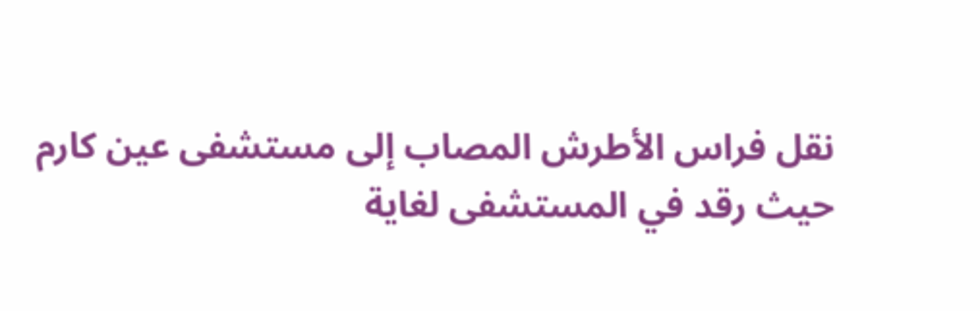نقل فراس الأطرش المصاب إلى مستشفى عين كارم حيث رقد في المستشفى لغاية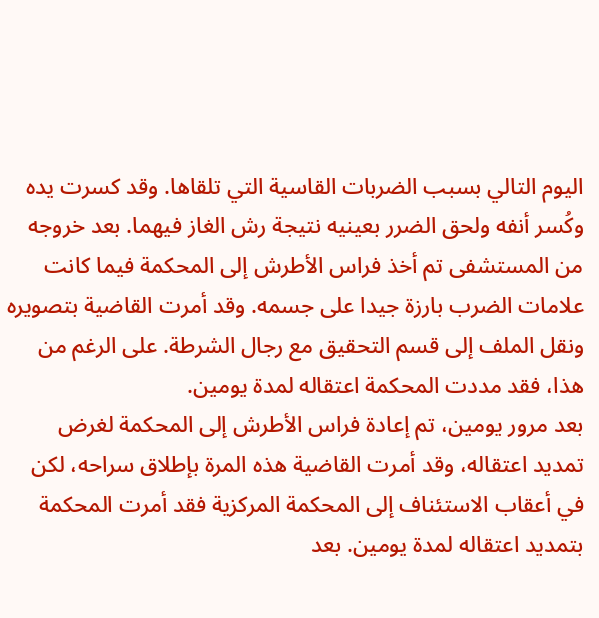اليوم التالي بسبب الضربات القاسية التي تلقاها. وقد كسرت يده وكُسر أنفه ولحق الضرر بعينيه نتيجة رش الغاز فيهما. بعد خروجه من المستشفى تم أخذ فراس الأطرش إلى المحكمة فيما كانت علامات الضرب بارزة جيدا على جسمه. وقد أمرت القاضية بتصويره ونقل الملف إلى قسم التحقيق مع رجال الشرطة. على الرغم من هذا، فقد مددت المحكمة اعتقاله لمدة يومين.
بعد مرور يومين، تم إعادة فراس الأطرش إلى المحكمة لغرض تمديد اعتقاله، وقد أمرت القاضية هذه المرة بإطلاق سراحه، لكن في أعقاب الاستئناف إلى المحكمة المركزية فقد أمرت المحكمة بتمديد اعتقاله لمدة يومين. بعد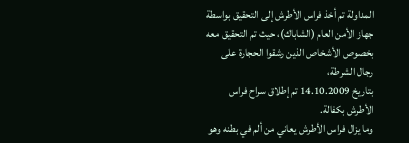المداولة تم أخذ فراس الأطرش إلى التحقيق بواسطة جهاز الأمن العام (الشاباك)، حيث تم التحقيق معه بخصوص الأشخاص الذين رشقوا الحجارة على رجال الشرطة،
بتاريخ 14.10.2009 تم إطلاق سراح فراس الأطرش بكفالة.
وما يزال فراس الأطرش يعاني من ألم في بطنه وهو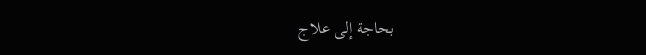بحاجة إلى علاج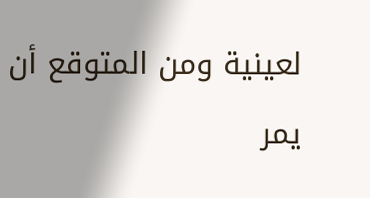لعينية ومن المتوقع أن يمر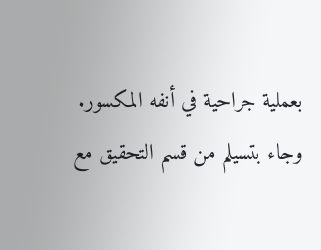بعملية جراحية في أنفه المكسور.
وجاء بتسيلم من قسم التحقيق مع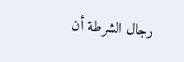رجال الشرطة أن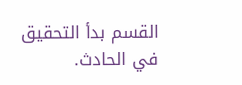القسم بدأ التحقيق في الحادث.